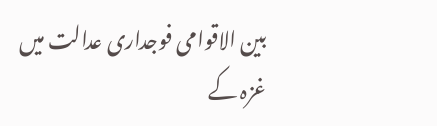بین الاقوامی فوجداری عدالت میں غزہ کے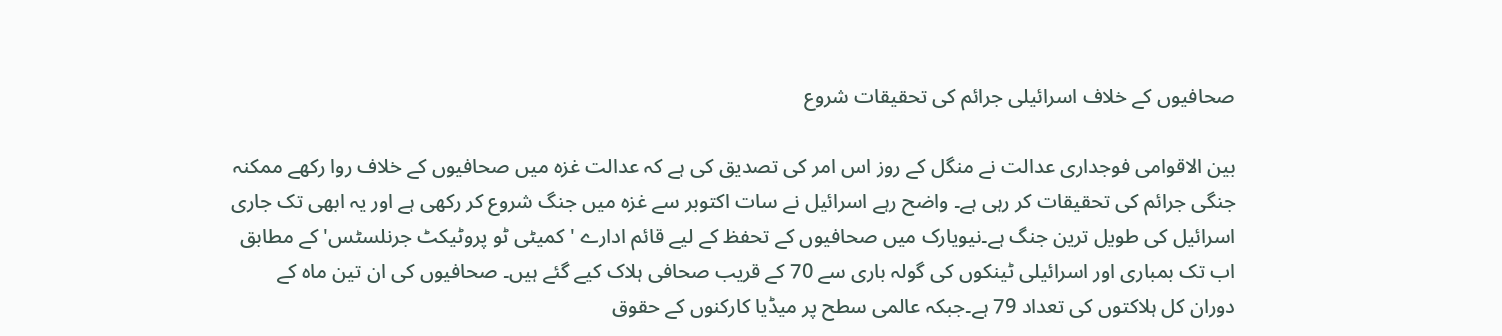صحافیوں کے خلاف اسرائیلی جرائم کی تحقیقات شروع

بین الاقوامی فوجداری عدالت نے منگل کے روز اس امر کی تصدیق کی ہے کہ عدالت غزہ میں صحافیوں کے خلاف روا رکھے ممکنہ جنگی جرائم کی تحقیقات کر رہی ہے۔ واضح رہے اسرائیل نے سات اکتوبر سے غزہ میں جنگ شروع کر رکھی ہے اور یہ ابھی تک جاری اسرائیل کی طویل ترین جنگ ہے۔نیویارک میں صحافیوں کے تحفظ کے لیے قائم ادارے ' کمیٹی ٹو پروٹیکٹ جرنلسٹس' کے مطابق اب تک بمباری اور اسرائیلی ٹینکوں کی گولہ باری سے 70 کے قریب صحافی ہلاک کیے گئے ہیں۔ صحافیوں کی ان تین ماہ کے دوران کل ہلاکتوں کی تعداد 79 ہے۔جبکہ عالمی سطح پر میڈیا کارکنوں کے حقوق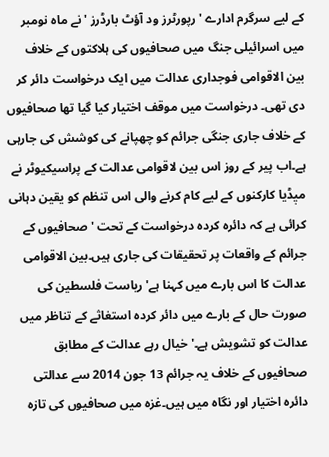کے لیے سرگرم ادارے ' رپورٹرز ود آؤٹ بارڈرز ' نے ماہ نومبر میں اسرائیلی جنگ میں صحافیوں کی ہلاکتوں کے خلاف بین الاقوامی فوجداری عدالت میں ایک درخواست دائر کر دی تھی۔ درخواست میں موقف اختیار کیا گیا تھا صحافیوں کے خلاف جاری جنگی جرائم کو چھپانے کی کوشش کی جارہی ہے۔اب پیر کے روز اس بین لاقوامی عدالت کے پراسیکیوٹر نے میٖڈیا کارکنوں کے لیے کام کرنے والی اس تنظم کو یقین دہانی کرائی ہے کہ دائرہ کردہ درخواست کے تحت ' صحافیوں کے جرائم کے واقعات پر تحقیقات کی جاری ہیں۔بین الاقوامی عدالت کا اس بارے میں کہنا ہے' ریاست فلسطین کی صورت حال کے بارے میں دائر کردہ استغاثے کے تناظر میں عدالت کو تشویش ہے۔' خیال رہے عدالت کے مطابق صحافیوں کے خلاف یہ جرائم 13 جون 2014 سے عدالتی دائرہ اختیار اور نگاہ میں ہیں۔غزہ میں صحافیوں کی تازہ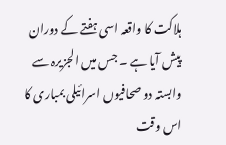ہلاکت کا واقعہ اسی ہفتے کے دوران پیش آیا ہے ۔ جس میں الجزیرہ سے وابستہ دو صحافیوں اسرائیلی بمباری کا اس وقت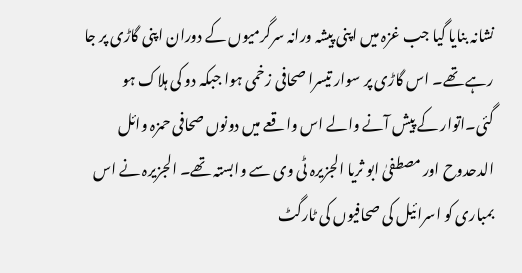نشانہ بنایا گیا جب غزہ میں اپنی پیشہ ورانہ سرگرمیوں کے دوران اپنی گاڑی پر جا رہے تھے۔ اس گاڑی پر سوار تیسرا صحافی زخمی ہوا جبکہ دو کی ہلاک ہو گئی۔اتوار کے پیش آنے والے اس واقعے میں دونوں صحافی حمزہ وائل الدحدوح اور مصطفیٰ ابو ثریا الجزیرہ ٹی وی سے وابستہ تھے۔ الجزیرہ نے اس بمباری کو اسرائیل کی صحافیوں کی ٹارگٹ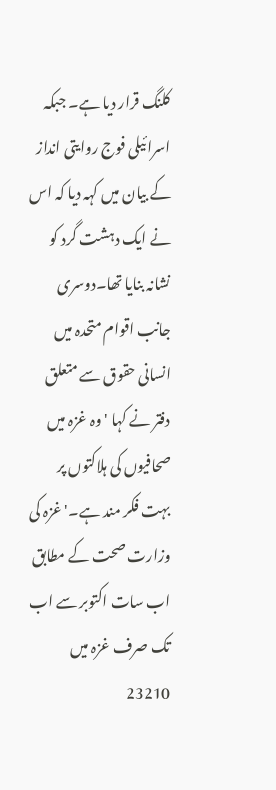کلنگ قرار دیا ہے۔ جبکہ اسرائیلی فوج روایتی انداز کے بیان میں کہہ دیا کہ اس نے ایک دہشت گرد کو نشانہ بنایا تھا۔دوسری جانب اقوام متحدہ میں انسانی حقوق سے متعلق دفتر نے کہا ' وہ غزہ میں صحافیوں کی ہلاکتوں پر بہت فکر مند ہے۔' غزہ کی وزارت صحت کے مطابق اب سات اکتوبر سے اب تک صرف غزہ میں 23210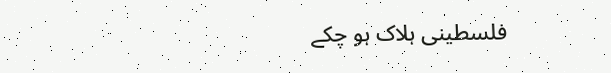فلسطینی ہلاک ہو چکے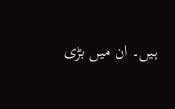ہیں۔ ان میں بڑی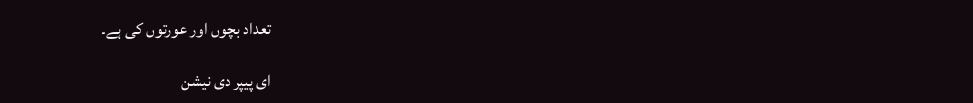تعداد بچوں اور عورتوں کی ہے۔

ای پیپر دی نیشن